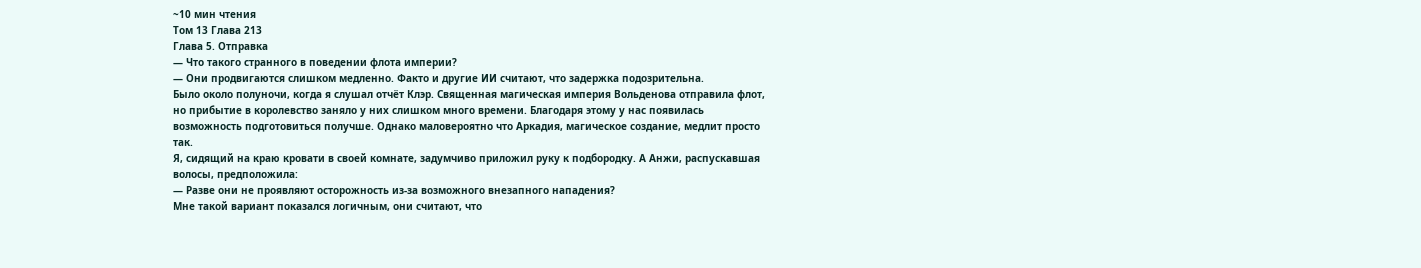~10 мин чтения
Том 13 Глава 213
Глава 5. Отправка
— Что такого странного в поведении флота империи?
— Они продвигаются слишком медленно. Факто и другие ИИ считают, что задержка подозрительна.
Было около полуночи, когда я слушал отчёт Клэр. Священная магическая империя Вольденова отправила флот, но прибытие в королевство заняло у них слишком много времени. Благодаря этому у нас появилась возможность подготовиться получше. Однако маловероятно что Аркадия, магическое создание, медлит просто так.
Я, сидящий на краю кровати в своей комнате, задумчиво приложил руку к подбородку. А Анжи, распускавшая волосы, предположила:
— Разве они не проявляют осторожность из-за возможного внезапного нападения?
Мне такой вариант показался логичным, они считают, что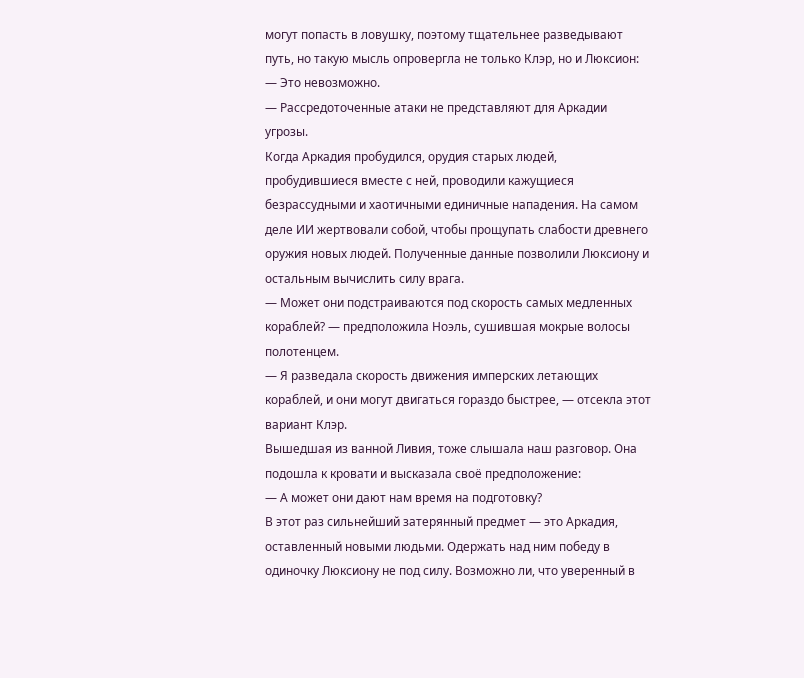могут попасть в ловушку, поэтому тщательнее разведывают путь, но такую мысль опровергла не только Клэр, но и Люксион:
— Это невозможно.
— Рассредоточенные атаки не представляют для Аркадии угрозы.
Когда Аркадия пробудился, орудия старых людей, пробудившиеся вместе с ней, проводили кажущиеся безрассудными и хаотичными единичные нападения. На самом деле ИИ жертвовали собой, чтобы прощупать слабости древнего оружия новых людей. Полученные данные позволили Люксиону и остальным вычислить силу врага.
— Может они подстраиваются под скорость самых медленных кораблей? — предположила Ноэль, сушившая мокрые волосы полотенцем.
— Я разведала скорость движения имперских летающих кораблей, и они могут двигаться гораздо быстрее, — отсекла этот вариант Клэр.
Вышедшая из ванной Ливия, тоже слышала наш разговор. Она подошла к кровати и высказала своё предположение:
— А может они дают нам время на подготовку?
В этот раз сильнейший затерянный предмет — это Аркадия, оставленный новыми людьми. Одержать над ним победу в одиночку Люксиону не под силу. Возможно ли, что уверенный в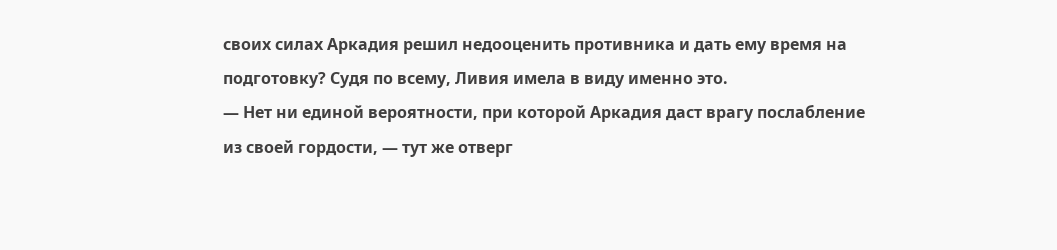своих силах Аркадия решил недооценить противника и дать ему время на подготовку? Судя по всему, Ливия имела в виду именно это.
— Нет ни единой вероятности, при которой Аркадия даст врагу послабление из своей гордости, — тут же отверг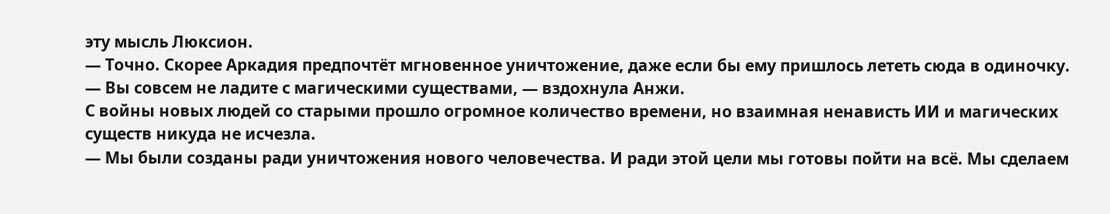эту мысль Люксион.
— Точно. Скорее Аркадия предпочтёт мгновенное уничтожение, даже если бы ему пришлось лететь сюда в одиночку.
— Вы совсем не ладите с магическими существами, — вздохнула Анжи.
С войны новых людей со старыми прошло огромное количество времени, но взаимная ненависть ИИ и магических существ никуда не исчезла.
— Мы были созданы ради уничтожения нового человечества. И ради этой цели мы готовы пойти на всё. Мы сделаем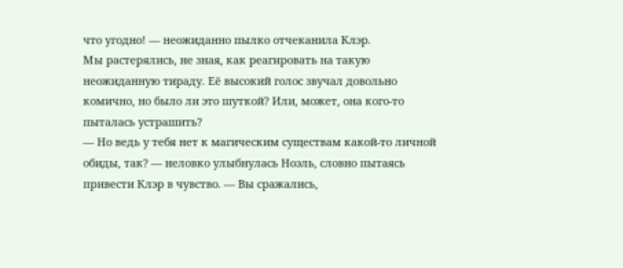что угодно! — неожиданно пылко отчеканила Клэр.
Мы растерялись, не зная, как реагировать на такую неожиданную тираду. Её высокий голос звучал довольно комично, но было ли это шуткой? Или, может, она кого-то пыталась устрашить?
— Но ведь у тебя нет к магическим существам какой-то личной обиды, так? — неловко улыбнулась Ноэль, словно пытаясь привести Клэр в чувство. — Вы сражались,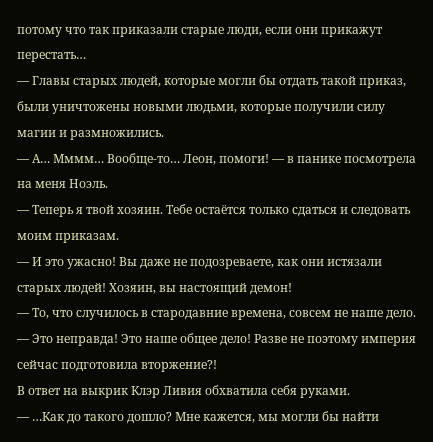потому что так приказали старые люди, если они прикажут перестать…
— Главы старых людей, которые могли бы отдать такой приказ, были уничтожены новыми людьми, которые получили силу магии и размножились.
— А… Мммм… Вообще-то… Леон, помоги! — в панике посмотрела на меня Ноэль.
— Теперь я твой хозяин. Тебе остаётся только сдаться и следовать моим приказам.
— И это ужасно! Вы даже не подозреваете, как они истязали старых людей! Хозяин, вы настоящий демон!
— То, что случилось в стародавние времена, совсем не наше дело.
— Это неправда! Это наше общее дело! Разве не поэтому империя сейчас подготовила вторжение?!
В ответ на выкрик Клэр Ливия обхватила себя руками.
— …Как до такого дошло? Мне кажется, мы могли бы найти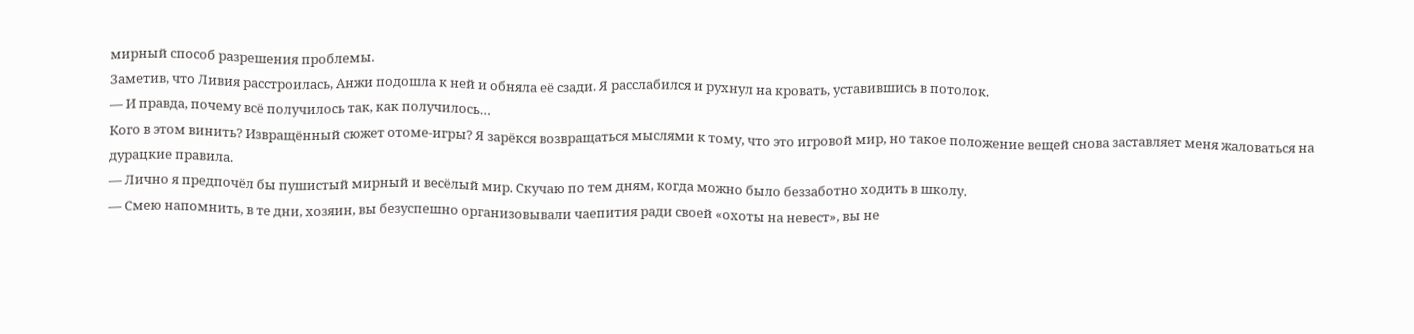мирный способ разрешения проблемы.
Заметив, что Ливия расстроилась, Анжи подошла к ней и обняла её сзади. Я расслабился и рухнул на кровать, уставившись в потолок.
— И правда, почему всё получилось так, как получилось…
Кого в этом винить? Извращённый сюжет отоме-игры? Я зарёкся возвращаться мыслями к тому, что это игровой мир, но такое положение вещей снова заставляет меня жаловаться на дурацкие правила.
— Лично я предпочёл бы пушистый мирный и весёлый мир. Скучаю по тем дням, когда можно было беззаботно ходить в школу.
— Смею напомнить, в те дни, хозяин, вы безуспешно организовывали чаепития ради своей «охоты на невест», вы не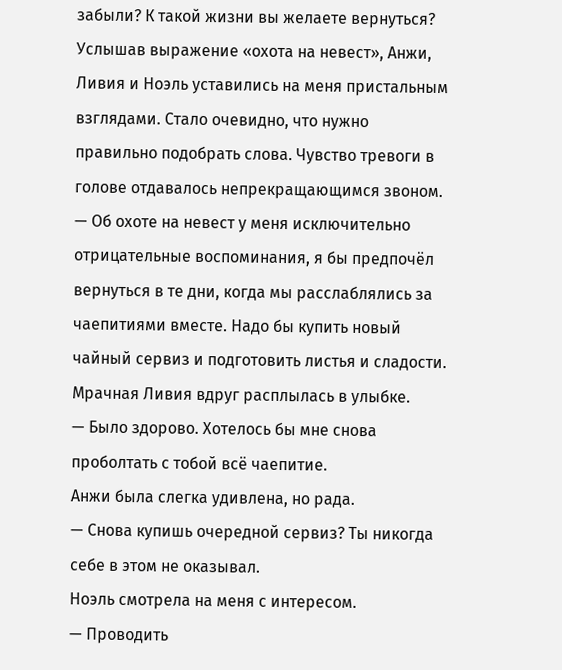забыли? К такой жизни вы желаете вернуться?
Услышав выражение «охота на невест», Анжи, Ливия и Ноэль уставились на меня пристальным взглядами. Стало очевидно, что нужно правильно подобрать слова. Чувство тревоги в голове отдавалось непрекращающимся звоном.
— Об охоте на невест у меня исключительно отрицательные воспоминания, я бы предпочёл вернуться в те дни, когда мы расслаблялись за чаепитиями вместе. Надо бы купить новый чайный сервиз и подготовить листья и сладости.
Мрачная Ливия вдруг расплылась в улыбке.
— Было здорово. Хотелось бы мне снова проболтать с тобой всё чаепитие.
Анжи была слегка удивлена, но рада.
— Снова купишь очередной сервиз? Ты никогда себе в этом не оказывал.
Ноэль смотрела на меня с интересом.
— Проводить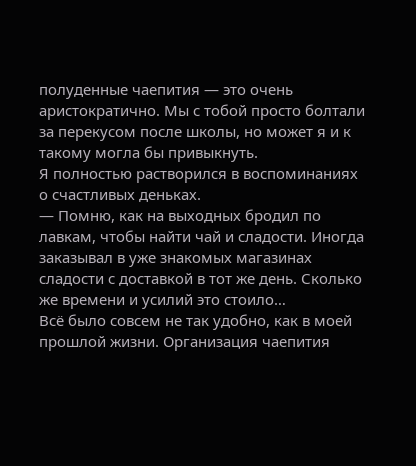полуденные чаепития — это очень аристократично. Мы с тобой просто болтали за перекусом после школы, но может я и к такому могла бы привыкнуть.
Я полностью растворился в воспоминаниях о счастливых деньках.
— Помню, как на выходных бродил по лавкам, чтобы найти чай и сладости. Иногда заказывал в уже знакомых магазинах сладости с доставкой в тот же день. Сколько же времени и усилий это стоило…
Всё было совсем не так удобно, как в моей прошлой жизни. Организация чаепития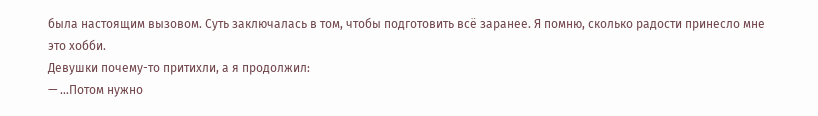была настоящим вызовом. Суть заключалась в том, чтобы подготовить всё заранее. Я помню, сколько радости принесло мне это хобби.
Девушки почему-то притихли, а я продолжил:
— …Потом нужно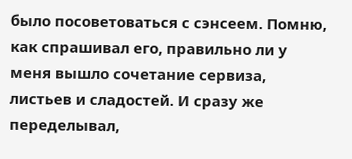было посоветоваться с сэнсеем. Помню, как спрашивал его, правильно ли у меня вышло сочетание сервиза, листьев и сладостей. И сразу же переделывал,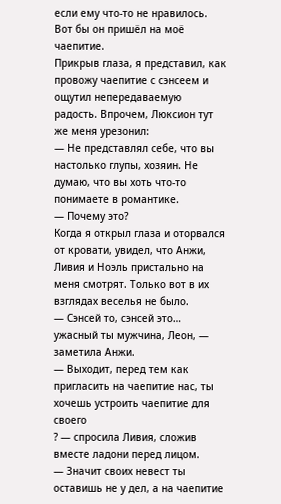если ему что-то не нравилось. Вот бы он пришёл на моё чаепитие.
Прикрыв глаза, я представил, как провожу чаепитие с сэнсеем и ощутил непередаваемую радость. Впрочем, Люксион тут же меня урезонил:
— Не представлял себе, что вы настолько глупы, хозяин. Не думаю, что вы хоть что-то понимаете в романтике.
— Почему это?
Когда я открыл глаза и оторвался от кровати, увидел, что Анжи, Ливия и Ноэль пристально на меня смотрят. Только вот в их взглядах веселья не было.
— Сэнсей то, сэнсей это… ужасный ты мужчина, Леон, — заметила Анжи.
— Выходит, перед тем как пригласить на чаепитие нас, ты хочешь устроить чаепитие для своего
? — спросила Ливия, сложив вместе ладони перед лицом.
— Значит своих невест ты оставишь не у дел, а на чаепитие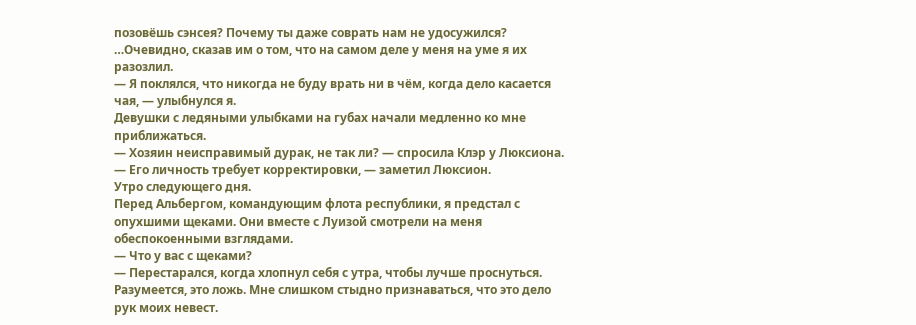позовёшь сэнсея? Почему ты даже соврать нам не удосужился?
…Очевидно, сказав им о том, что на самом деле у меня на уме я их разозлил.
— Я поклялся, что никогда не буду врать ни в чём, когда дело касается чая, — улыбнулся я.
Девушки с ледяными улыбками на губах начали медленно ко мне приближаться.
— Хозяин неисправимый дурак, не так ли? — спросила Клэр у Люксиона.
— Его личность требует корректировки, — заметил Люксион.
Утро следующего дня.
Перед Альбергом, командующим флота республики, я предстал с опухшими щеками. Они вместе с Луизой смотрели на меня обеспокоенными взглядами.
— Что у вас с щеками?
— Перестарался, когда хлопнул себя с утра, чтобы лучше проснуться.
Разумеется, это ложь. Мне слишком стыдно признаваться, что это дело рук моих невест.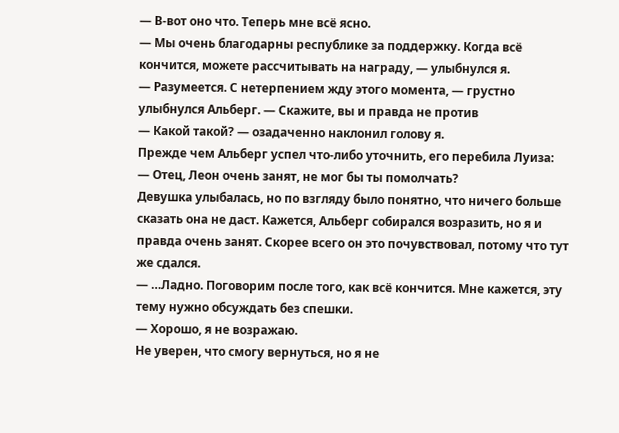— В-вот оно что. Теперь мне всё ясно.
— Мы очень благодарны республике за поддержку. Когда всё кончится, можете рассчитывать на награду, — улыбнулся я.
— Разумеется. С нетерпением жду этого момента, — грустно улыбнулся Альберг. — Скажите, вы и правда не против
— Какой такой? — озадаченно наклонил голову я.
Прежде чем Альберг успел что-либо уточнить, его перебила Луиза:
— Отец, Леон очень занят, не мог бы ты помолчать?
Девушка улыбалась, но по взгляду было понятно, что ничего больше сказать она не даст. Кажется, Альберг собирался возразить, но я и правда очень занят. Скорее всего он это почувствовал, потому что тут же сдался.
— …Ладно. Поговорим после того, как всё кончится. Мне кажется, эту тему нужно обсуждать без спешки.
— Хорошо, я не возражаю.
Не уверен, что смогу вернуться, но я не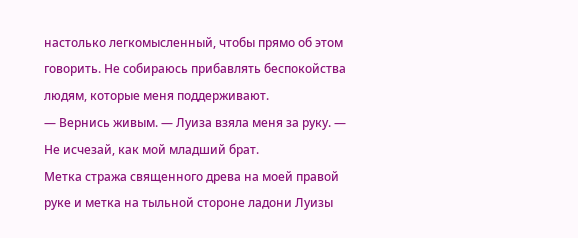настолько легкомысленный, чтобы прямо об этом говорить. Не собираюсь прибавлять беспокойства людям, которые меня поддерживают.
— Вернись живым. — Луиза взяла меня за руку. — Не исчезай, как мой младший брат.
Метка стража священного древа на моей правой руке и метка на тыльной стороне ладони Луизы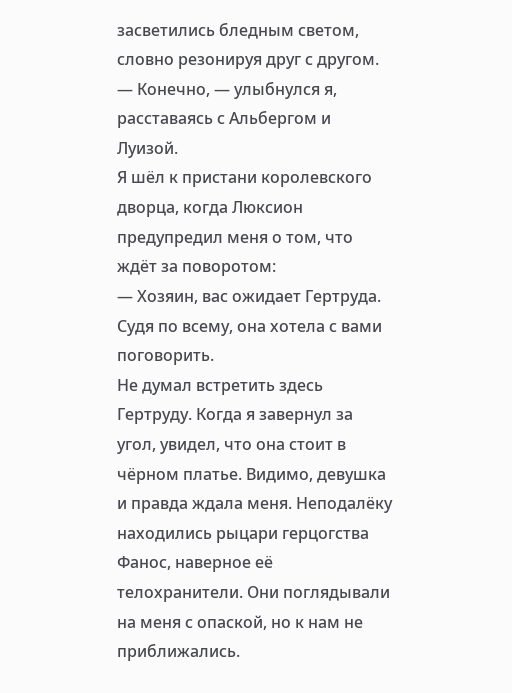засветились бледным светом, словно резонируя друг с другом.
— Конечно, — улыбнулся я, расставаясь с Альбергом и Луизой.
Я шёл к пристани королевского дворца, когда Люксион предупредил меня о том, что ждёт за поворотом:
— Хозяин, вас ожидает Гертруда. Судя по всему, она хотела с вами поговорить.
Не думал встретить здесь Гертруду. Когда я завернул за угол, увидел, что она стоит в чёрном платье. Видимо, девушка и правда ждала меня. Неподалёку находились рыцари герцогства Фанос, наверное её телохранители. Они поглядывали на меня с опаской, но к нам не приближались.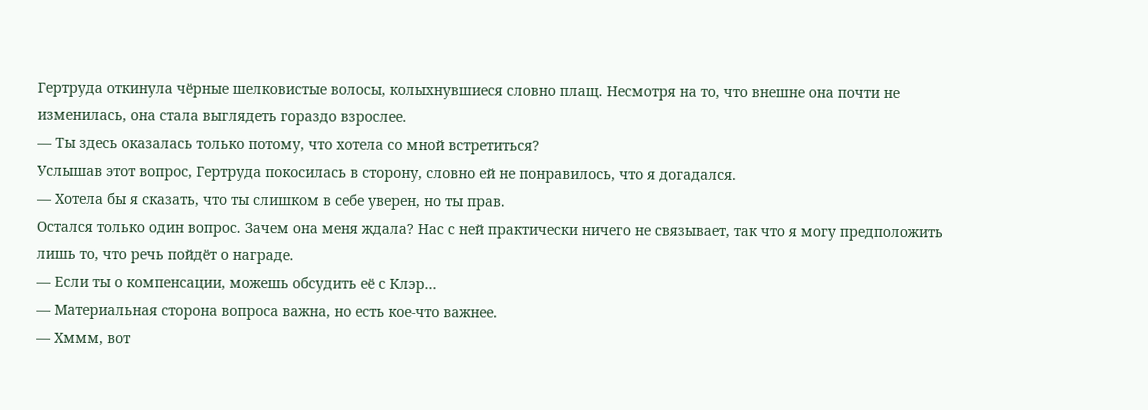Гертруда откинула чёрные шелковистые волосы, колыхнувшиеся словно плащ. Несмотря на то, что внешне она почти не изменилась, она стала выглядеть гораздо взрослее.
— Ты здесь оказалась только потому, что хотела со мной встретиться?
Услышав этот вопрос, Гертруда покосилась в сторону, словно ей не понравилось, что я догадался.
— Хотела бы я сказать, что ты слишком в себе уверен, но ты прав.
Остался только один вопрос. Зачем она меня ждала? Нас с ней практически ничего не связывает, так что я могу предположить лишь то, что речь пойдёт о награде.
— Если ты о компенсации, можешь обсудить её с Клэр…
— Материальная сторона вопроса важна, но есть кое-что важнее.
— Хммм, вот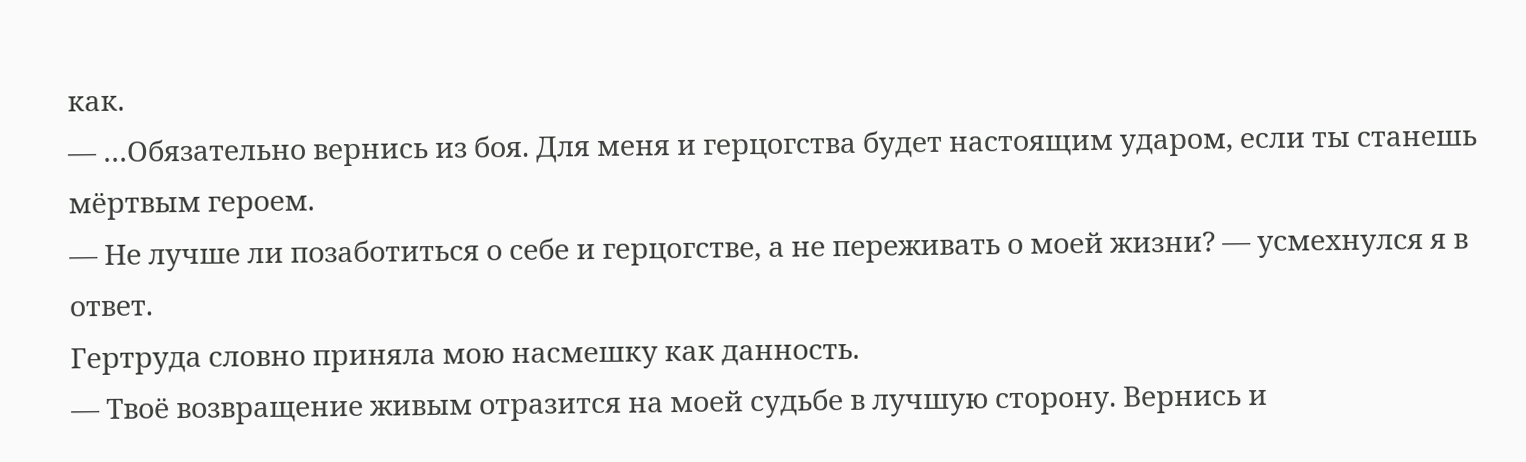как.
— …Обязательно вернись из боя. Для меня и герцогства будет настоящим ударом, если ты станешь мёртвым героем.
— Не лучше ли позаботиться о себе и герцогстве, а не переживать о моей жизни? — усмехнулся я в ответ.
Гертруда словно приняла мою насмешку как данность.
— Твоё возвращение живым отразится на моей судьбе в лучшую сторону. Вернись и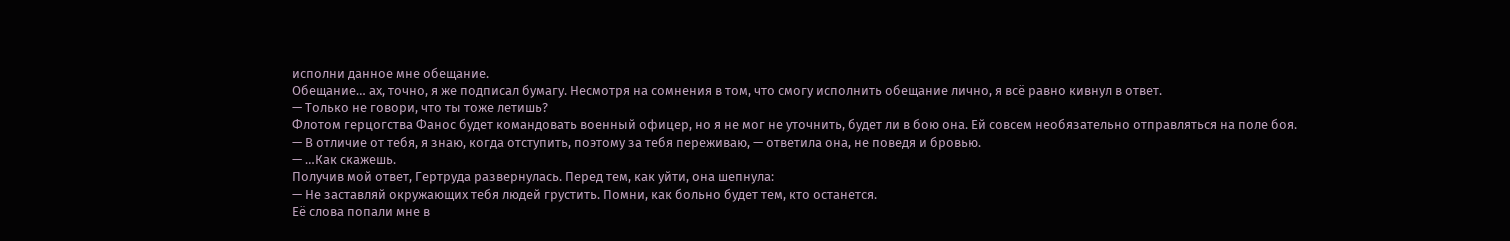исполни данное мне обещание.
Обещание… ах, точно, я же подписал бумагу. Несмотря на сомнения в том, что смогу исполнить обещание лично, я всё равно кивнул в ответ.
— Только не говори, что ты тоже летишь?
Флотом герцогства Фанос будет командовать военный офицер, но я не мог не уточнить, будет ли в бою она. Ей совсем необязательно отправляться на поле боя.
— В отличие от тебя, я знаю, когда отступить, поэтому за тебя переживаю, — ответила она, не поведя и бровью.
— …Как скажешь.
Получив мой ответ, Гертруда развернулась. Перед тем, как уйти, она шепнула:
— Не заставляй окружающих тебя людей грустить. Помни, как больно будет тем, кто останется.
Её слова попали мне в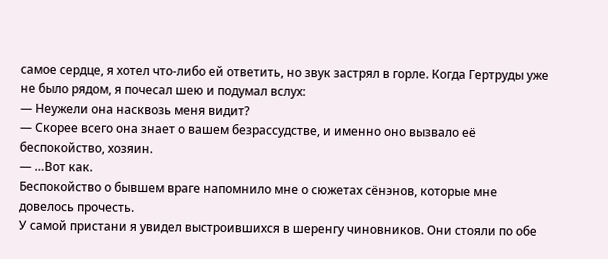самое сердце, я хотел что-либо ей ответить, но звук застрял в горле. Когда Гертруды уже не было рядом, я почесал шею и подумал вслух:
— Неужели она насквозь меня видит?
— Скорее всего она знает о вашем безрассудстве, и именно оно вызвало её беспокойство, хозяин.
— …Вот как.
Беспокойство о бывшем враге напомнило мне о сюжетах сёнэнов, которые мне довелось прочесть.
У самой пристани я увидел выстроившихся в шеренгу чиновников. Они стояли по обе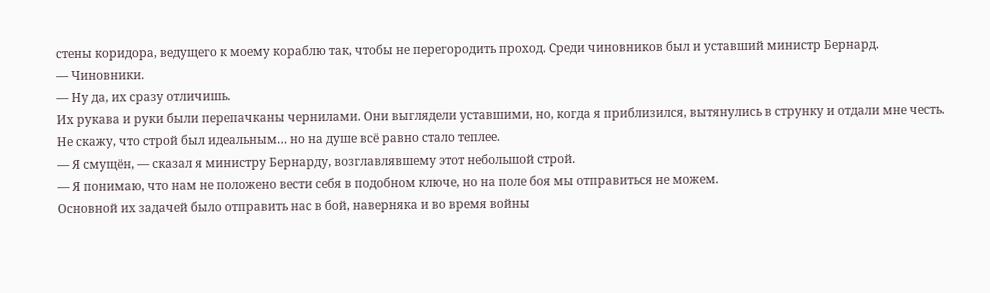стены коридора, ведущего к моему кораблю так, чтобы не перегородить проход. Среди чиновников был и уставший министр Бернард.
— Чиновники.
— Ну да, их сразу отличишь.
Их рукава и руки были перепачканы чернилами. Они выглядели уставшими, но, когда я приблизился, вытянулись в струнку и отдали мне честь.
Не скажу, что строй был идеальным… но на душе всё равно стало теплее.
— Я смущён, — сказал я министру Бернарду, возглавлявшему этот небольшой строй.
— Я понимаю, что нам не положено вести себя в подобном ключе, но на поле боя мы отправиться не можем.
Основной их задачей было отправить нас в бой, наверняка и во время войны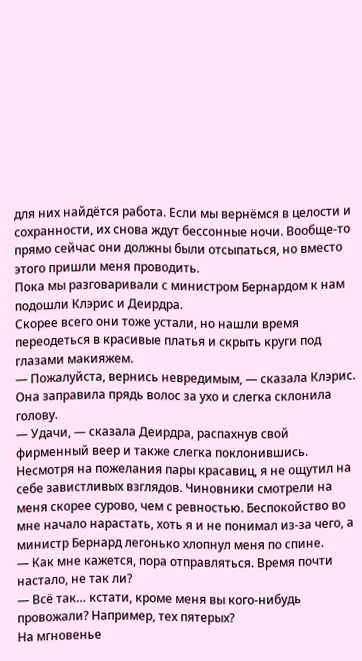для них найдётся работа. Если мы вернёмся в целости и сохранности, их снова ждут бессонные ночи. Вообще-то прямо сейчас они должны были отсыпаться, но вместо этого пришли меня проводить.
Пока мы разговаривали с министром Бернардом к нам подошли Клэрис и Деирдра.
Скорее всего они тоже устали, но нашли время переодеться в красивые платья и скрыть круги под глазами макияжем.
— Пожалуйста, вернись невредимым, — сказала Клэрис. Она заправила прядь волос за ухо и слегка склонила голову.
— Удачи, — сказала Деирдра, распахнув свой фирменный веер и также слегка поклонившись.
Несмотря на пожелания пары красавиц, я не ощутил на себе завистливых взглядов. Чиновники смотрели на меня скорее сурово, чем с ревностью. Беспокойство во мне начало нарастать, хоть я и не понимал из-за чего, а министр Бернард легонько хлопнул меня по спине.
— Как мне кажется, пора отправляться. Время почти настало, не так ли?
— Всё так… кстати, кроме меня вы кого-нибудь провожали? Например, тех пятерых?
На мгновенье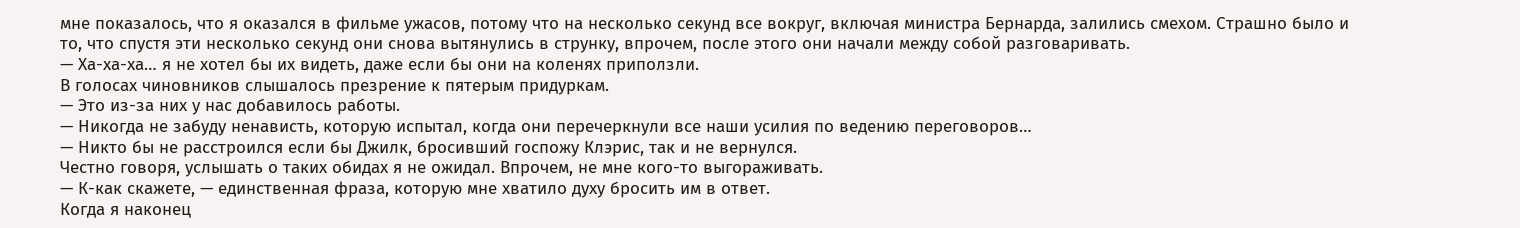мне показалось, что я оказался в фильме ужасов, потому что на несколько секунд все вокруг, включая министра Бернарда, залились смехом. Страшно было и то, что спустя эти несколько секунд они снова вытянулись в струнку, впрочем, после этого они начали между собой разговаривать.
— Ха-ха-ха… я не хотел бы их видеть, даже если бы они на коленях приползли.
В голосах чиновников слышалось презрение к пятерым придуркам.
— Это из-за них у нас добавилось работы.
— Никогда не забуду ненависть, которую испытал, когда они перечеркнули все наши усилия по ведению переговоров…
— Никто бы не расстроился если бы Джилк, бросивший госпожу Клэрис, так и не вернулся.
Честно говоря, услышать о таких обидах я не ожидал. Впрочем, не мне кого-то выгораживать.
— К-как скажете, — единственная фраза, которую мне хватило духу бросить им в ответ.
Когда я наконец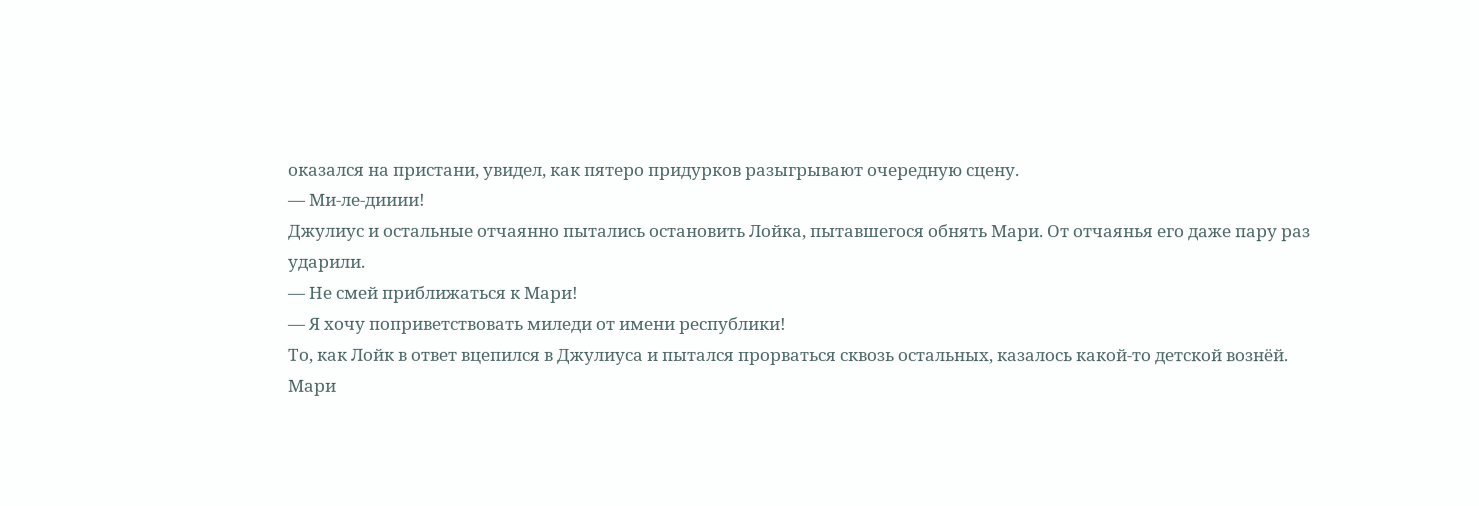оказался на пристани, увидел, как пятеро придурков разыгрывают очередную сцену.
— Ми-ле-дииии!
Джулиус и остальные отчаянно пытались остановить Лойка, пытавшегося обнять Мари. От отчаянья его даже пару раз ударили.
— Не смей приближаться к Мари!
— Я хочу поприветствовать миледи от имени республики!
То, как Лойк в ответ вцепился в Джулиуса и пытался прорваться сквозь остальных, казалось какой-то детской вознёй.
Мари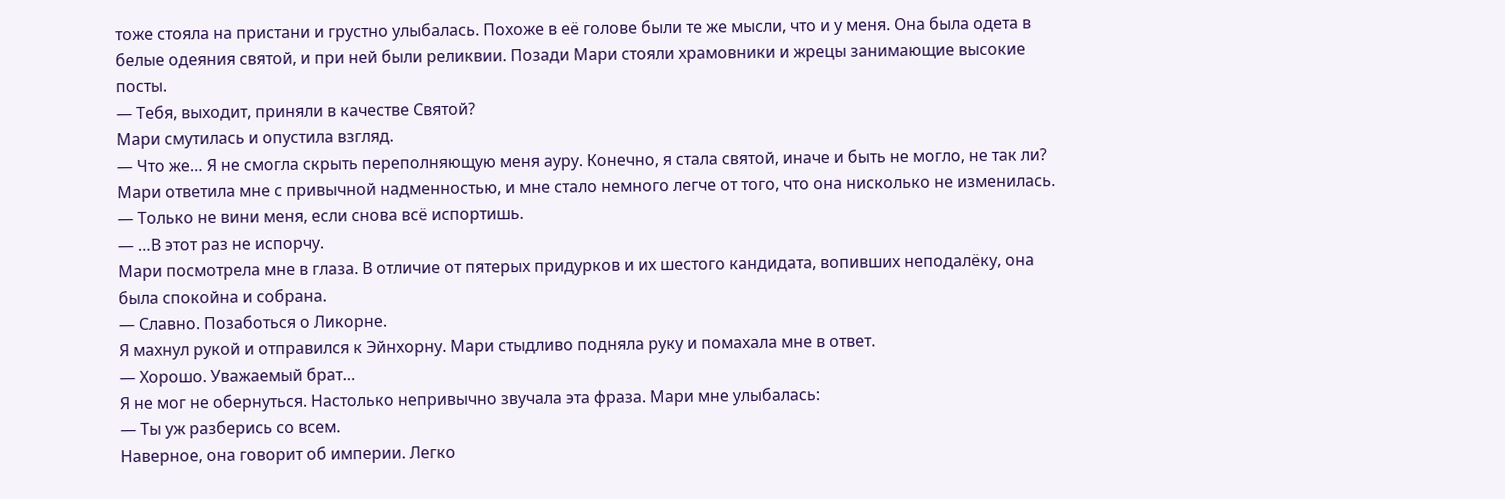тоже стояла на пристани и грустно улыбалась. Похоже в её голове были те же мысли, что и у меня. Она была одета в белые одеяния святой, и при ней были реликвии. Позади Мари стояли храмовники и жрецы занимающие высокие посты.
— Тебя, выходит, приняли в качестве Святой?
Мари смутилась и опустила взгляд.
— Что же… Я не смогла скрыть переполняющую меня ауру. Конечно, я стала святой, иначе и быть не могло, не так ли?
Мари ответила мне с привычной надменностью, и мне стало немного легче от того, что она нисколько не изменилась.
— Только не вини меня, если снова всё испортишь.
— …В этот раз не испорчу.
Мари посмотрела мне в глаза. В отличие от пятерых придурков и их шестого кандидата, вопивших неподалёку, она была спокойна и собрана.
— Славно. Позаботься о Ликорне.
Я махнул рукой и отправился к Эйнхорну. Мари стыдливо подняла руку и помахала мне в ответ.
— Хорошо. Уважаемый брат…
Я не мог не обернуться. Настолько непривычно звучала эта фраза. Мари мне улыбалась:
— Ты уж разберись со всем.
Наверное, она говорит об империи. Легко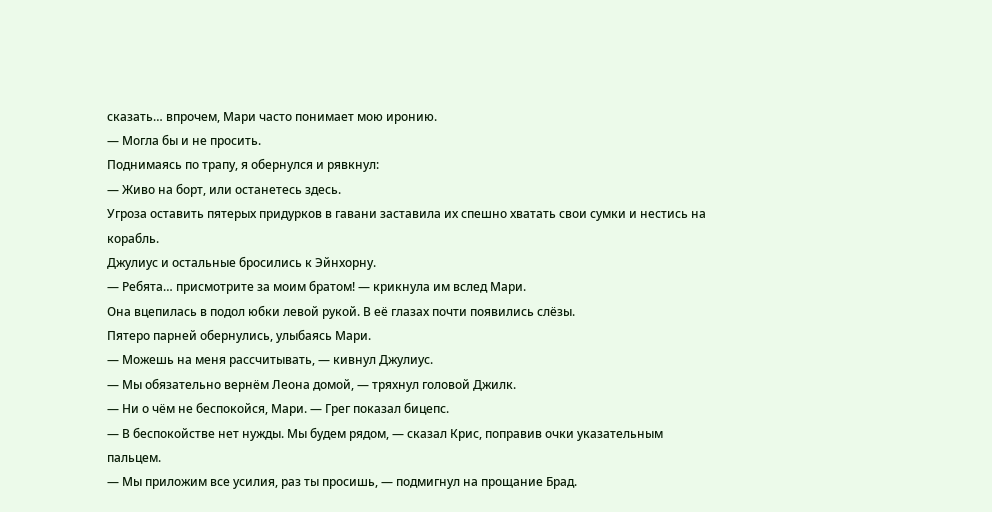сказать… впрочем, Мари часто понимает мою иронию.
— Могла бы и не просить.
Поднимаясь по трапу, я обернулся и рявкнул:
— Живо на борт, или останетесь здесь.
Угроза оставить пятерых придурков в гавани заставила их спешно хватать свои сумки и нестись на корабль.
Джулиус и остальные бросились к Эйнхорну.
— Ребята… присмотрите за моим братом! — крикнула им вслед Мари.
Она вцепилась в подол юбки левой рукой. В её глазах почти появились слёзы.
Пятеро парней обернулись, улыбаясь Мари.
— Можешь на меня рассчитывать, — кивнул Джулиус.
— Мы обязательно вернём Леона домой, — тряхнул головой Джилк.
— Ни о чём не беспокойся, Мари. — Грег показал бицепс.
— В беспокойстве нет нужды. Мы будем рядом, — сказал Крис, поправив очки указательным пальцем.
— Мы приложим все усилия, раз ты просишь, — подмигнул на прощание Брад.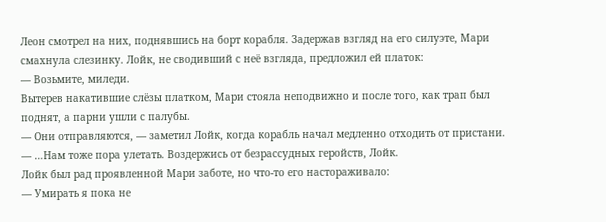Леон смотрел на них, поднявшись на борт корабля. Задержав взгляд на его силуэте, Мари смахнула слезинку. Лойк, не сводивший с неё взгляда, предложил ей платок:
— Возьмите, миледи.
Вытерев накатившие слёзы платком, Мари стояла неподвижно и после того, как трап был поднят, а парни ушли с палубы.
— Они отправляются, — заметил Лойк, когда корабль начал медленно отходить от пристани.
— …Нам тоже пора улетать. Воздержись от безрассудных геройств, Лойк.
Лойк был рад проявленной Мари заботе, но что-то его настораживало:
— Умирать я пока не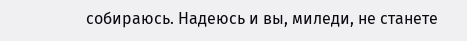собираюсь. Надеюсь и вы, миледи, не станете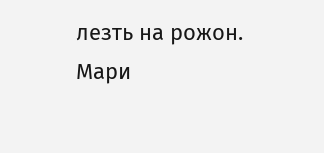лезть на рожон.
Мари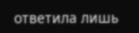ответила лишь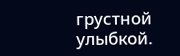грустной улыбкой.